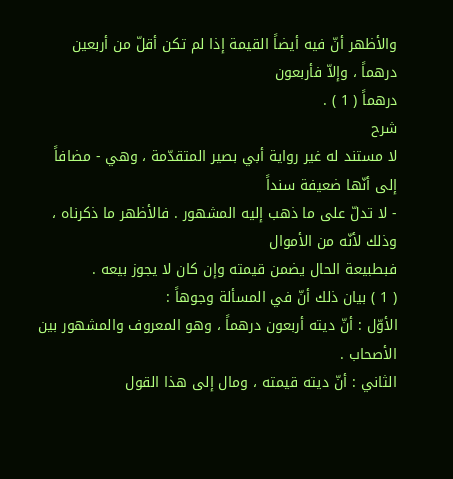والأظهر أنّ فيه أيضاً القيمة إذا لم تكن أقلّ من أربعين درهماً ، وإلاّ فأربعون
درهماً ( 1 ) .
شرح
لا مستند له غير رواية أبي بصير المتقدّمة ، وهي - مضافاً إلى أنّها ضعيفة سنداً
- لا تدلّ على ما ذهب إليه المشهور . فالأظهر ما ذكرناه ، وذلك لأنّه من الأموال
فبطبيعة الحال يضمن قيمته وإن كان لا يجوز بيعه .
( 1 ) بيان ذلك أنّ في المسألة وجوهاً :
الأوّل : أنّ ديته أربعون درهماً ، وهو المعروف والمشهور بين الأصحاب .
الثاني : أنّ ديته قيمته ، ومال إلى هذا القول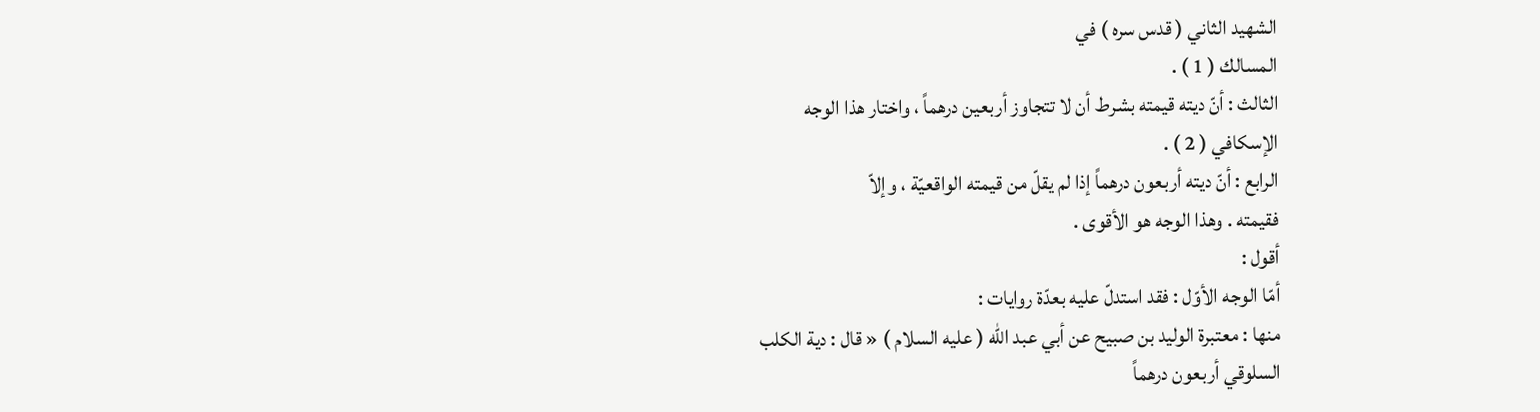الشهيد الثاني ( قدس سره ) في
المسالك ( 1 ) .
الثالث : أنّ ديته قيمته بشرط أن لا تتجاوز أربعين درهماً ، واختار هذا الوجه
الإسكافي ( 2 ) .
الرابع : أنّ ديته أربعون درهماً إذا لم يقلّ من قيمته الواقعيّة ، وإلاّ
فقيمته . وهذا الوجه هو الأقوى .
أقول :
أمّا الوجه الأوّل : فقد استدلّ عليه بعدّة روايات :
منها : معتبرة الوليد بن صبيح عن أبي عبد الله ( عليه السلام ) « قال : دية الكلب
السلوقي أربعون درهماً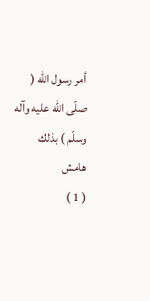أمر رسول الله ( صلّى الله عليه وآله وسلّم ) بذلك
هامش
( 1 )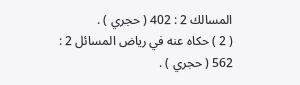المسالك 2 : 402 ( حجري ) .
( 2 ) حكاه عنه في رياض المسائل 2 : 562 ( حجري ) .